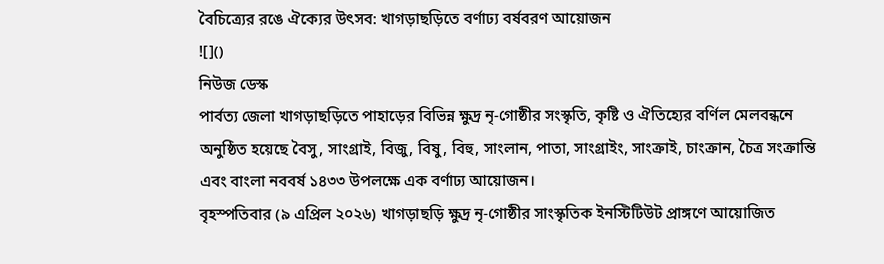বৈচিত্র্যের রঙে ঐক্যের উৎসব: খাগড়াছড়িতে বর্ণাঢ্য বর্ষবরণ আয়োজন
![]()
নিউজ ডেস্ক
পার্বত্য জেলা খাগড়াছড়িতে পাহাড়ের বিভিন্ন ক্ষুদ্র নৃ-গোষ্ঠীর সংস্কৃতি, কৃষ্টি ও ঐতিহ্যের বর্ণিল মেলবন্ধনে অনুষ্ঠিত হয়েছে বৈসু, সাংগ্রাই, বিজু, বিষু, বিহু, সাংলান, পাতা, সাংগ্রাইং, সাংক্রাই, চাংক্রান, চৈত্র সংক্রান্তি এবং বাংলা নববর্ষ ১৪৩৩ উপলক্ষে এক বর্ণাঢ্য আয়োজন।
বৃহস্পতিবার (৯ এপ্রিল ২০২৬) খাগড়াছড়ি ক্ষুদ্র নৃ-গোষ্ঠীর সাংস্কৃতিক ইনস্টিটিউট প্রাঙ্গণে আয়োজিত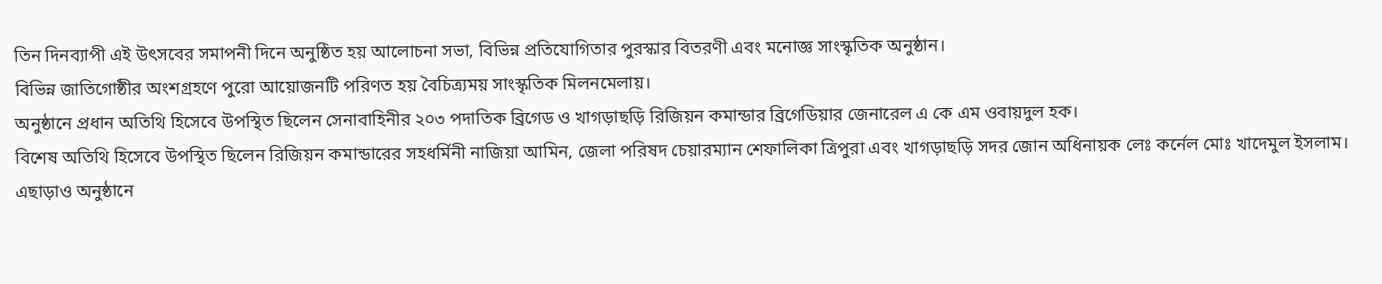তিন দিনব্যাপী এই উৎসবের সমাপনী দিনে অনুষ্ঠিত হয় আলোচনা সভা, বিভিন্ন প্রতিযোগিতার পুরস্কার বিতরণী এবং মনোজ্ঞ সাংস্কৃতিক অনুষ্ঠান।
বিভিন্ন জাতিগোষ্ঠীর অংশগ্রহণে পুরো আয়োজনটি পরিণত হয় বৈচিত্র্যময় সাংস্কৃতিক মিলনমেলায়।
অনুষ্ঠানে প্রধান অতিথি হিসেবে উপস্থিত ছিলেন সেনাবাহিনীর ২০৩ পদাতিক ব্রিগেড ও খাগড়াছড়ি রিজিয়ন কমান্ডার ব্রিগেডিয়ার জেনারেল এ কে এম ওবায়দুল হক।
বিশেষ অতিথি হিসেবে উপস্থিত ছিলেন রিজিয়ন কমান্ডারের সহধর্মিনী নাজিয়া আমিন, জেলা পরিষদ চেয়ারম্যান শেফালিকা ত্রিপুরা এবং খাগড়াছড়ি সদর জোন অধিনায়ক লেঃ কর্নেল মোঃ খাদেমুল ইসলাম।
এছাড়াও অনুষ্ঠানে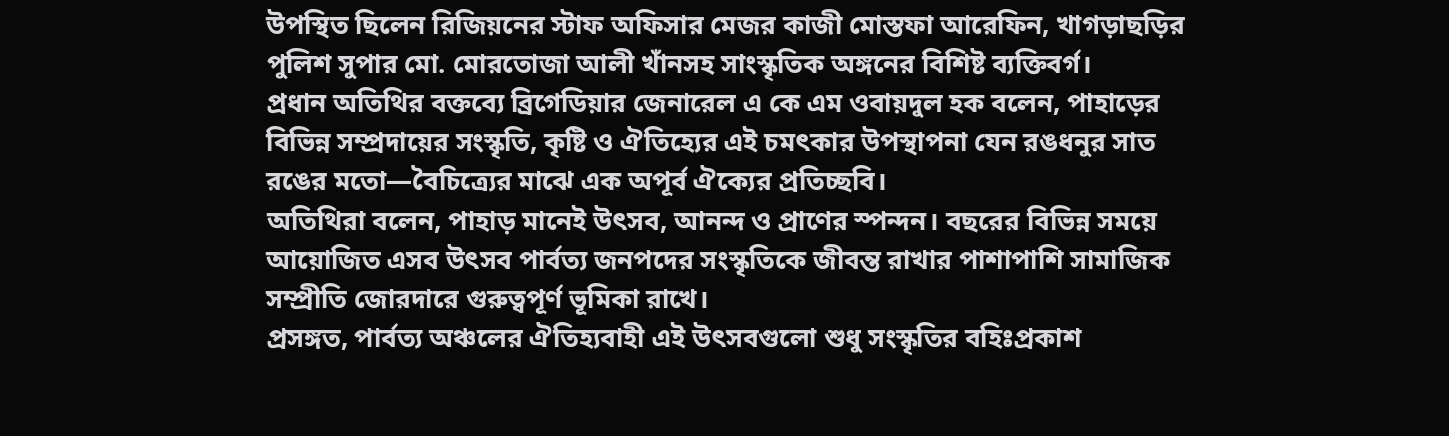উপস্থিত ছিলেন রিজিয়নের স্টাফ অফিসার মেজর কাজী মোস্তফা আরেফিন, খাগড়াছড়ির পুলিশ সুপার মো. মোরতোজা আলী খাঁনসহ সাংস্কৃতিক অঙ্গনের বিশিষ্ট ব্যক্তিবর্গ।
প্রধান অতিথির বক্তব্যে ব্রিগেডিয়ার জেনারেল এ কে এম ওবায়দুল হক বলেন, পাহাড়ের বিভিন্ন সম্প্রদায়ের সংস্কৃতি, কৃষ্টি ও ঐতিহ্যের এই চমৎকার উপস্থাপনা যেন রঙধনুর সাত রঙের মতো—বৈচিত্র্যের মাঝে এক অপূর্ব ঐক্যের প্রতিচ্ছবি।
অতিথিরা বলেন, পাহাড় মানেই উৎসব, আনন্দ ও প্রাণের স্পন্দন। বছরের বিভিন্ন সময়ে আয়োজিত এসব উৎসব পার্বত্য জনপদের সংস্কৃতিকে জীবন্ত রাখার পাশাপাশি সামাজিক সম্প্রীতি জোরদারে গুরুত্বপূর্ণ ভূমিকা রাখে।
প্রসঙ্গত, পার্বত্য অঞ্চলের ঐতিহ্যবাহী এই উৎসবগুলো শুধু সংস্কৃতির বহিঃপ্রকাশ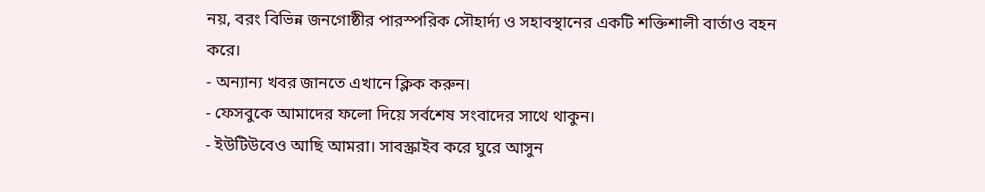নয়, বরং বিভিন্ন জনগোষ্ঠীর পারস্পরিক সৌহার্দ্য ও সহাবস্থানের একটি শক্তিশালী বার্তাও বহন করে।
- অন্যান্য খবর জানতে এখানে ক্লিক করুন।
- ফেসবুকে আমাদের ফলো দিয়ে সর্বশেষ সংবাদের সাথে থাকুন।
- ইউটিউবেও আছি আমরা। সাবস্ক্রাইব করে ঘুরে আসুন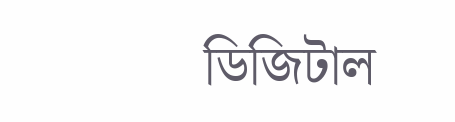ডিজিটাল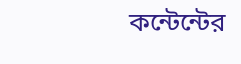কন্টেন্টের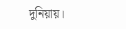দুনিয়ায়।